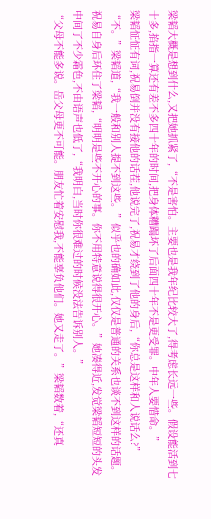梁韬大概是想到什么,又把她抓紧了,“不是害怕。主要也是我年纪比较大了,得考虑长远一些。假设能活到七十多,掐指一算还有差不多四十年的时间,把身体糟蹋坏了后面四十年不是更受罪。中年人要惜命。”
梁韬怔怔有词,祝易倒并没有接他的话茬,他说完了,祝易才绕到了他的身后,“你总是这样和人说话么?”
“不。”梁韬道,“我一般和别人提不到这些。”似乎也的确如此,仅仅是普通的关系也谈不到这样的话题。
祝易自身后环住了梁韬,“明明是些不开心的事。你不用特意说得很开心。”她凑得近,发觉梁韬短短的头发中间了不少霜色,不由语声也低了,“我明白,当时你很难过的时候没法告诉别人。”
“父母不能多说。岳父母更不可能。朋友忙着安慰我,不能辜负他们。她又走了。”梁韬数着,“还真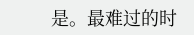是。最难过的时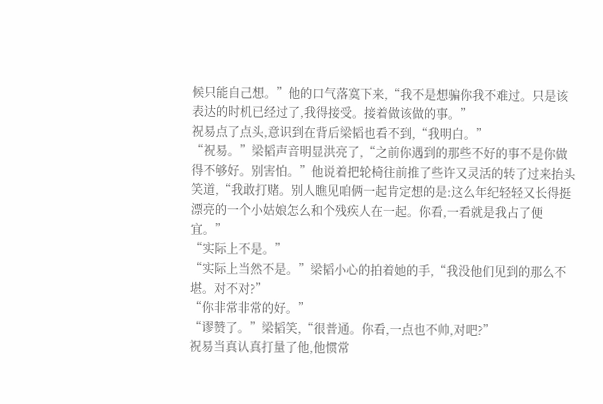候只能自己想。”他的口气落寞下来,“我不是想骗你我不难过。只是该表达的时机已经过了,我得接受。接着做该做的事。”
祝易点了点头,意识到在背后梁韬也看不到,“我明白。”
“祝易。”梁韬声音明显洪亮了,“之前你遇到的那些不好的事不是你做得不够好。别害怕。”他说着把轮椅往前推了些许又灵活的转了过来抬头笑道,“我敢打赌。别人瞧见咱俩一起肯定想的是:这么年纪轻轻又长得挺漂亮的一个小姑娘怎么和个残疾人在一起。你看,一看就是我占了便宜。”
“实际上不是。”
“实际上当然不是。”梁韬小心的拍着她的手,“我没他们见到的那么不堪。对不对?”
“你非常非常的好。”
“谬赞了。”梁韬笑,“很普通。你看,一点也不帅,对吧?”
祝易当真认真打量了他,他惯常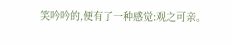笑吟吟的,便有了一种感觉:观之可亲。